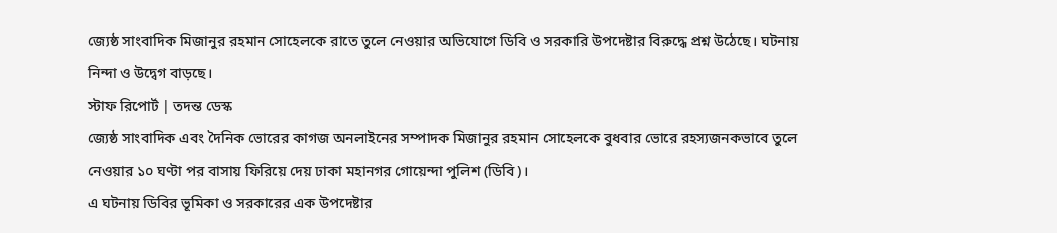জ্যেষ্ঠ সাংবাদিক মিজানুর রহমান সোহেলকে রাতে তুলে নেওয়ার অভিযোগে ডিবি ও সরকারি উপদেষ্টার বিরুদ্ধে প্রশ্ন উঠেছে। ঘটনায় নিন্দা ও উদ্বেগ বাড়ছে।
স্টাফ রিপোর্ট | তদন্ত ডেস্ক
জ্যেষ্ঠ সাংবাদিক এবং দৈনিক ভোরের কাগজ অনলাইনের সম্পাদক মিজানুর রহমান সোহেলকে বুধবার ভোরে রহস্যজনকভাবে তুলে নেওয়ার ১০ ঘণ্টা পর বাসায় ফিরিয়ে দেয় ঢাকা মহানগর গোয়েন্দা পুলিশ (ডিবি)।
এ ঘটনায় ডিবির ভূমিকা ও সরকারের এক উপদেষ্টার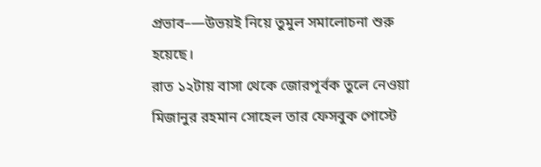প্রভাব–—উভয়ই নিয়ে তুমুল সমালোচনা শুরু হয়েছে।
রাত ১২টায় বাসা থেকে জোরপূর্বক তুলে নেওয়া
মিজানুর রহমান সোহেল তার ফেসবুক পোস্টে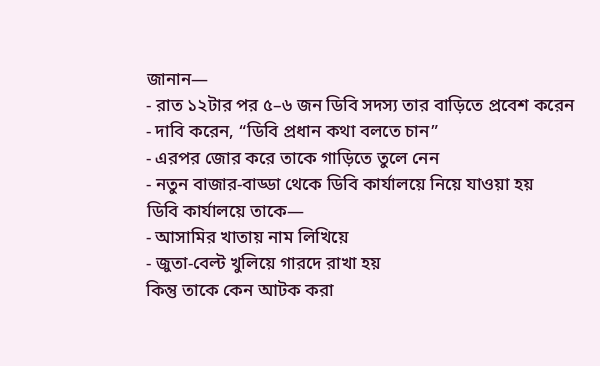জানান—
- রাত ১২টার পর ৫–৬ জন ডিবি সদস্য তার বাড়িতে প্রবেশ করেন
- দাবি করেন, “ডিবি প্রধান কথা বলতে চান”
- এরপর জোর করে তাকে গাড়িতে তুলে নেন
- নতুন বাজার-বাড্ডা থেকে ডিবি কার্যালয়ে নিয়ে যাওয়া হয়
ডিবি কার্যালয়ে তাকে—
- আসামির খাতায় নাম লিখিয়ে
- জুতা-বেল্ট খুলিয়ে গারদে রাখা হয়
কিন্তু তাকে কেন আটক করা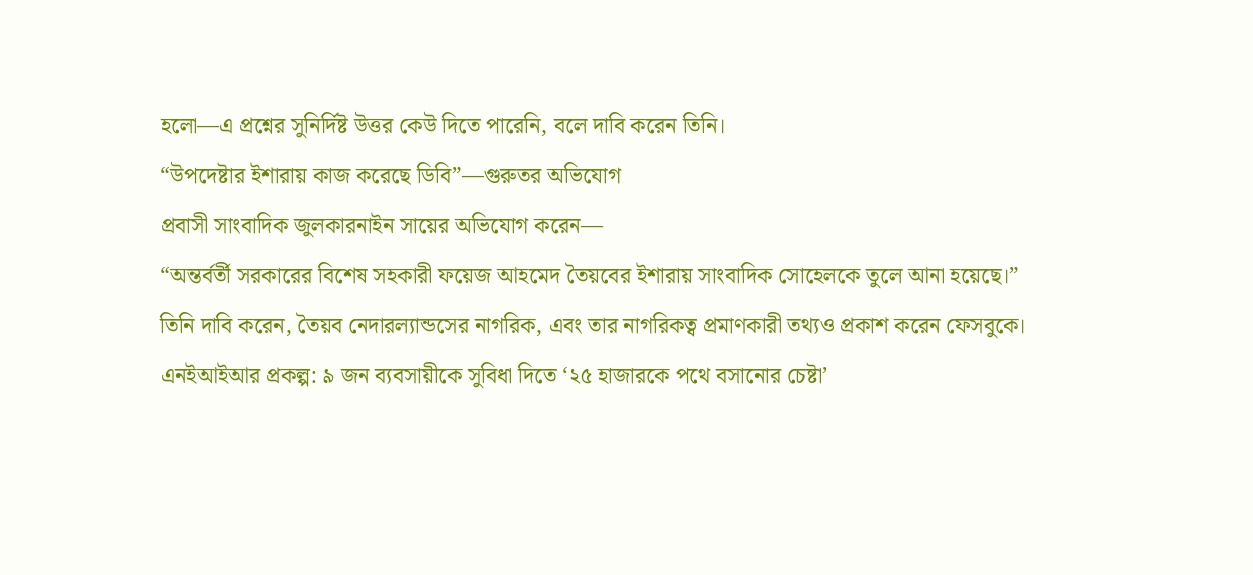হলো—এ প্রশ্নের সুনির্দিষ্ট উত্তর কেউ দিতে পারেনি, বলে দাবি করেন তিনি।
“উপদেষ্টার ইশারায় কাজ করেছে ডিবি”—গুরুতর অভিযোগ
প্রবাসী সাংবাদিক জুলকারনাইন সায়ের অভিযোগ করেন—
“অন্তর্বর্তী সরকারের বিশেষ সহকারী ফয়েজ আহমেদ তৈয়বের ইশারায় সাংবাদিক সোহেলকে তুলে আনা হয়েছে।”
তিনি দাবি করেন, তৈয়ব নেদারল্যান্ডসের নাগরিক, এবং তার নাগরিকত্ব প্রমাণকারী তথ্যও প্রকাশ করেন ফেসবুকে।
এনইআইআর প্রকল্প: ৯ জন ব্যবসায়ীকে সুবিধা দিতে ‘২৫ হাজারকে পথে বসানোর চেষ্টা’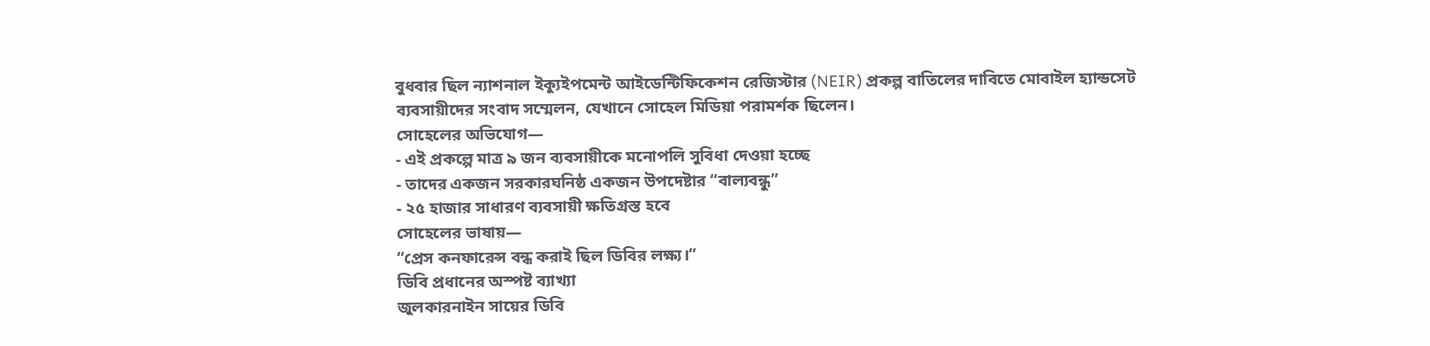বুধবার ছিল ন্যাশনাল ইক্যুইপমেন্ট আইডেন্টিফিকেশন রেজিস্টার (NEIR) প্রকল্প বাতিলের দাবিতে মোবাইল হ্যান্ডসেট ব্যবসায়ীদের সংবাদ সম্মেলন, যেখানে সোহেল মিডিয়া পরামর্শক ছিলেন।
সোহেলের অভিযোগ—
- এই প্রকল্পে মাত্র ৯ জন ব্যবসায়ীকে মনোপলি সুবিধা দেওয়া হচ্ছে
- তাদের একজন সরকারঘনিষ্ঠ একজন উপদেষ্টার “বাল্যবন্ধু”
- ২৫ হাজার সাধারণ ব্যবসায়ী ক্ষতিগ্রস্ত হবে
সোহেলের ভাষায়—
“প্রেস কনফারেন্স বন্ধ করাই ছিল ডিবির লক্ষ্য।”
ডিবি প্রধানের অস্পষ্ট ব্যাখ্যা
জুলকারনাইন সায়ের ডিবি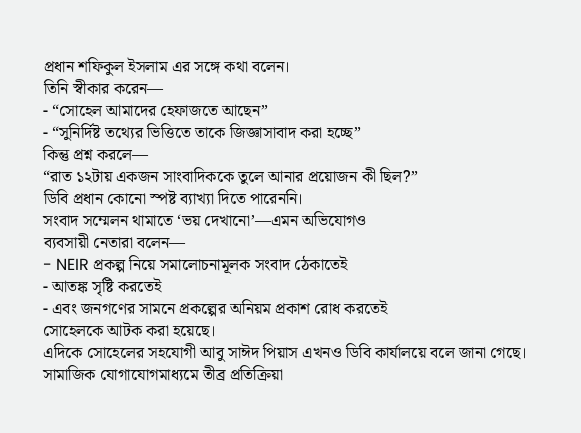প্রধান শফিকুল ইসলাম এর সঙ্গে কথা বলেন।
তিনি স্বীকার করেন—
- “সোহেল আমাদের হেফাজতে আছেন”
- “সুনির্দিষ্ট তথ্যের ভিত্তিতে তাকে জিজ্ঞাসাবাদ করা হচ্ছে”
কিন্তু প্রশ্ন করলে—
“রাত ১২টায় একজন সাংবাদিককে তুলে আনার প্রয়োজন কী ছিল?”
ডিবি প্রধান কোনো স্পষ্ট ব্যাখ্যা দিতে পারেননি।
সংবাদ সম্মেলন থামাতে ‘ভয় দেখানো’—এমন অভিযোগও
ব্যবসায়ী নেতারা বলেন—
- NEIR প্রকল্প নিয়ে সমালোচনামূলক সংবাদ ঠেকাতেই
- আতঙ্ক সৃষ্টি করতেই
- এবং জনগণের সামনে প্রকল্পের অনিয়ম প্রকাশ রোধ করতেই
সোহেলকে আটক করা হয়েছে।
এদিকে সোহেলের সহযোগী আবু সাঈদ পিয়াস এখনও ডিবি কার্যালয়ে বলে জানা গেছে।
সামাজিক যোগাযোগমাধ্যমে তীব্র প্রতিক্রিয়া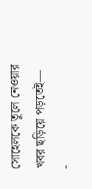সোহেলকে তুলে নেওয়ার খবর ছড়িয়ে পড়তেই—
-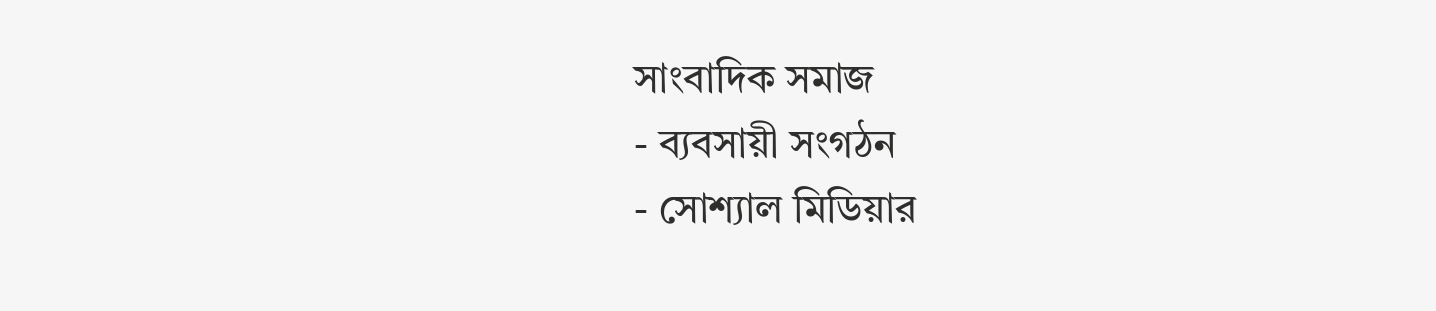সাংবাদিক সমাজ
- ব্যবসায়ী সংগঠন
- সোশ্যাল মিডিয়ার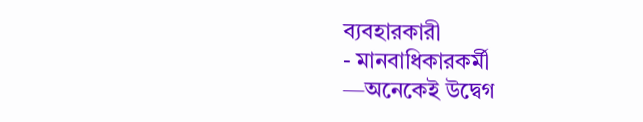ব্যবহারকারী
- মানবাধিকারকর্মী
—অনেকেই উদ্বেগ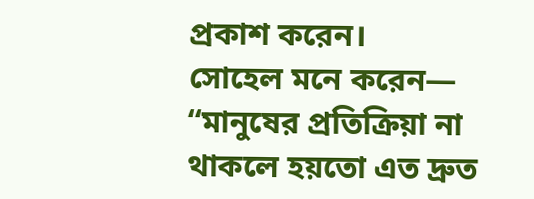প্রকাশ করেন।
সোহেল মনে করেন—
“মানুষের প্রতিক্রিয়া না থাকলে হয়তো এত দ্রুত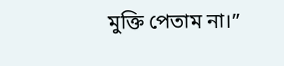মুক্তি পেতাম না।”